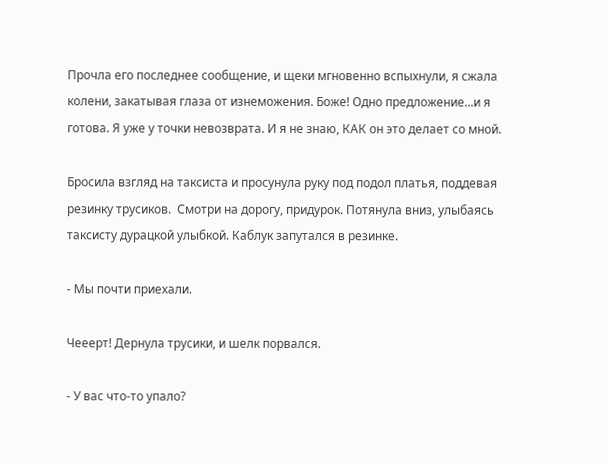Прочла его последнее сообщение, и щеки мгновенно вспыхнули, я сжала колени, закатывая глаза от изнеможения. Боже! Одно предложение...и я готова. Я уже у точки невозврата. И я не знаю, КАК он это делает со мной.

Бросила взгляд на таксиста и просунула руку под подол платья, поддевая резинку трусиков.  Смотри на дорогу, придурок. Потянула вниз, улыбаясь таксисту дурацкой улыбкой. Каблук запутался в резинке.

- Мы почти приехали.

Чееерт! Дернула трусики, и шелк порвался.

- У вас что-то упало?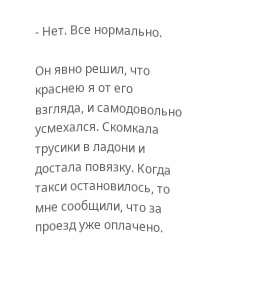- Нет. Все нормально.

Он явно решил, что краснею я от его взгляда, и самодовольно усмехался. Скомкала трусики в ладони и достала повязку. Когда такси остановилось, то мне сообщили, что за проезд уже оплачено.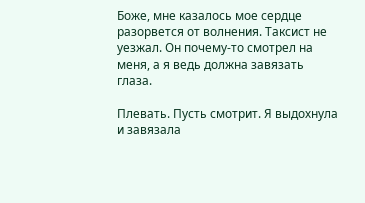Боже, мне казалось мое сердце разорвется от волнения. Таксист не уезжал. Он почему-то смотрел на меня, а я ведь должна завязать глаза.

Плевать. Пусть смотрит. Я выдохнула и завязала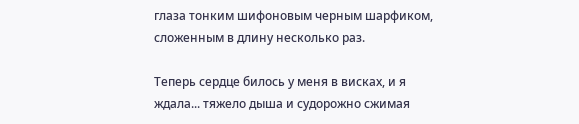глаза тонким шифоновым черным шарфиком, сложенным в длину несколько раз.

Теперь сердце билось у меня в висках, и я ждала... тяжело дыша и судорожно сжимая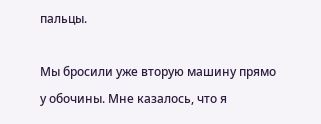пальцы.

Мы бросили уже вторую машину прямо у обочины. Мне казалось, что я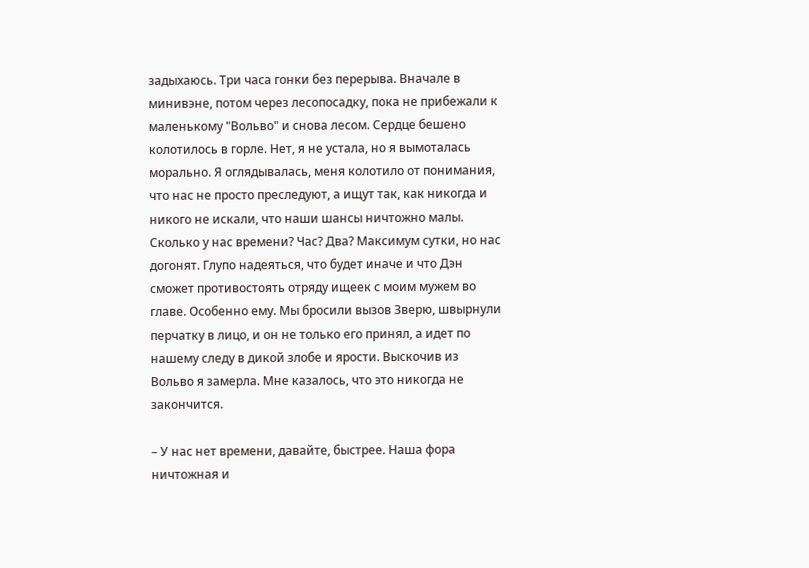задыхаюсь. Три часа гонки без перерыва. Вначале в минивэне, потом через лесопосадку, пока не прибежали к маленькому "Вольво" и снова лесом. Сердце бешено колотилось в горле. Нет, я не устала, но я вымоталась морально. Я оглядывалась, меня колотило от понимания, что нас не просто преследуют, а ищут так, как никогда и никого не искали, что наши шансы ничтожно малы. Сколько у нас времени? Час? Два? Максимум сутки, но нас догонят. Глупо надеяться, что будет иначе и что Дэн сможет противостоять отряду ищеек с моим мужем во главе. Особенно ему. Мы бросили вызов Зверю, швырнули перчатку в лицо, и он не только его принял, а идет по нашему следу в дикой злобе и ярости. Выскочив из Вольво я замерла. Мне казалось, что это никогда не закончится.

– У нас нет времени, давайте, быстрее. Наша фора ничтожная и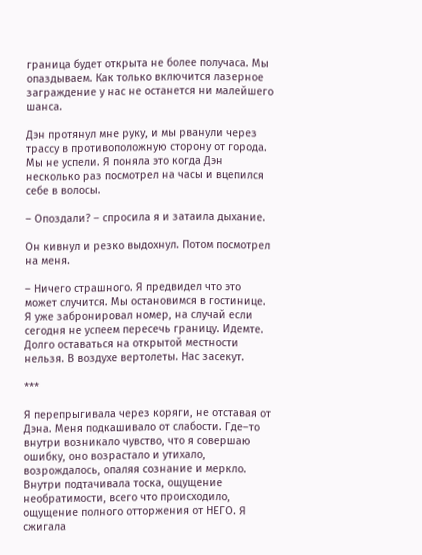граница будет открыта не более получаса. Мы опаздываем. Как только включится лазерное заграждение у нас не останется ни малейшего шанса.

Дэн протянул мне руку, и мы рванули через трассу в противоположную сторону от города. Мы не успели. Я поняла это когда Дэн несколько раз посмотрел на часы и вцепился себе в волосы.

– Опоздали? – спросила я и затаила дыхание.

Он кивнул и резко выдохнул. Потом посмотрел на меня.

– Ничего страшного. Я предвидел что это может случится. Мы остановимся в гостинице. Я уже забронировал номер, на случай если сегодня не успеем пересечь границу. Идемте. Долго оставаться на открытой местности нельзя. В воздухе вертолеты. Нас засекут.

***

Я перепрыгивала через коряги, не отставая от Дэна. Меня подкашивало от слабости. Где–то внутри возникало чувство, что я совершаю ошибку, оно возрастало и утихало, возрождалось, опаляя сознание и меркло. Внутри подтачивала тоска, ощущение необратимости, всего что происходило, ощущение полного отторжения от НЕГО. Я сжигала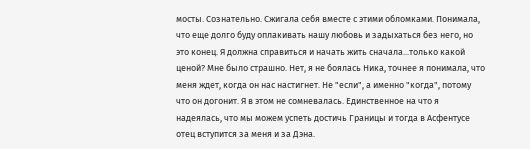мосты. Сознательно. Сжигала себя вместе с этими обломками. Понимала, что еще долго буду оплакивать нашу любовь и задыхаться без него, но это конец. Я должна справиться и начать жить сначала...только какой ценой? Мне было страшно. Нет, я не боялась Ника, точнее я понимала, что меня ждет, когда он нас настигнет. Не "если", а именно "когда", потому что он догонит. Я в этом не сомневалась. Единственное на что я надеялась, что мы можем успеть достичь Границы и тогда в Асфентусе отец вступится за меня и за Дэна.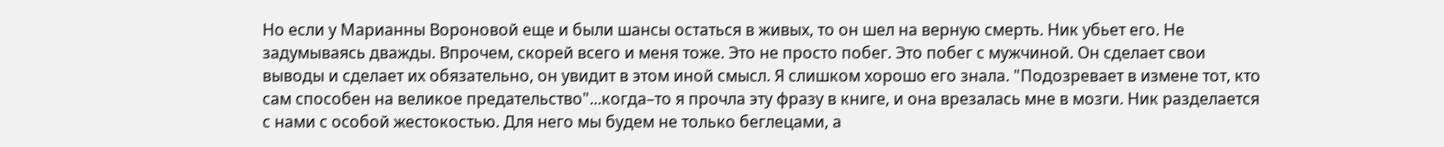Но если у Марианны Вороновой еще и были шансы остаться в живых, то он шел на верную смерть. Ник убьет его. Не задумываясь дважды. Впрочем, скорей всего и меня тоже. Это не просто побег. Это побег с мужчиной. Он сделает свои выводы и сделает их обязательно, он увидит в этом иной смысл. Я слишком хорошо его знала. "Подозревает в измене тот, кто сам способен на великое предательство"...когда–то я прочла эту фразу в книге, и она врезалась мне в мозги. Ник разделается с нами с особой жестокостью. Для него мы будем не только беглецами, а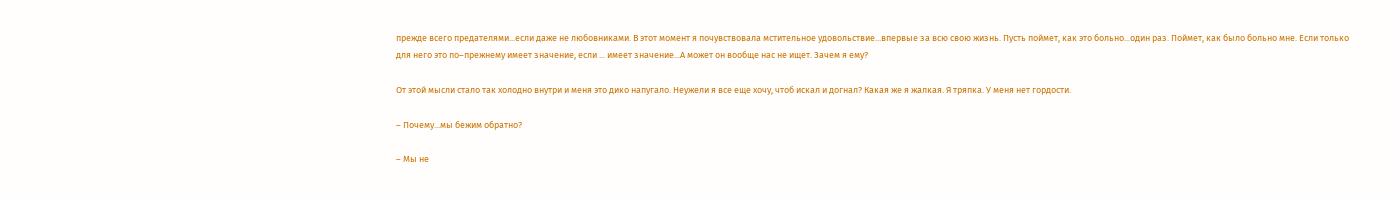прежде всего предателями...если даже не любовниками. В этот момент я почувствовала мстительное удовольствие...впервые за всю свою жизнь. Пусть поймет, как это больно...один раз. Поймет, как было больно мне. Если только для него это по–прежнему имеет значение, если ... имеет значение...А может он вообще нас не ищет. Зачем я ему?

От этой мысли стало так холодно внутри и меня это дико напугало. Неужели я все еще хочу, чтоб искал и догнал? Какая же я жалкая. Я тряпка. У меня нет гордости.

– Почему...мы бежим обратно?

– Мы не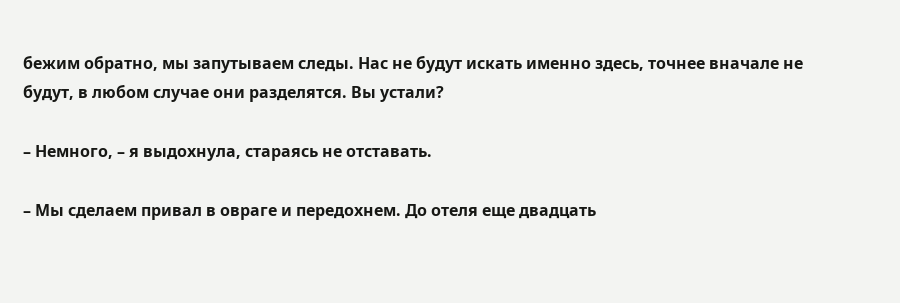бежим обратно, мы запутываем следы. Нас не будут искать именно здесь, точнее вначале не будут, в любом случае они разделятся. Вы устали?

– Немного, – я выдохнула, стараясь не отставать.

– Мы сделаем привал в овраге и передохнем. До отеля еще двадцать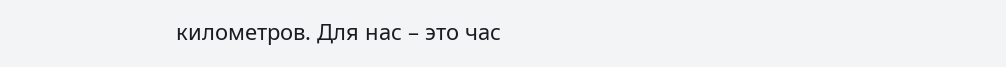километров. Для нас – это час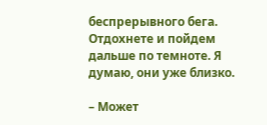беспрерывного бега. Отдохнете и пойдем дальше по темноте. Я думаю, они уже близко.

– Может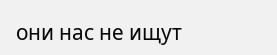они нас не ищут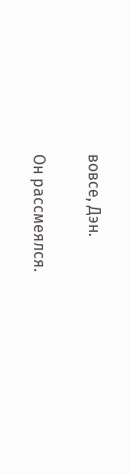вовсе, Дэн.

Он рассмеялся.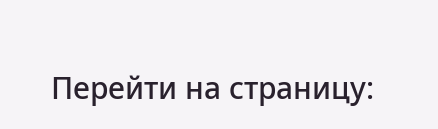Перейти на страницу: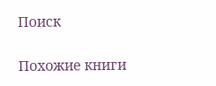Поиск

Похожие книги